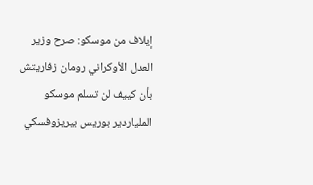إيلاف من موسكو: صرح وزير العدل الأوكراني رومان زفاريتش بأن كييف لن تسلم موسكو الملياردير بوريس بيريزوفسكي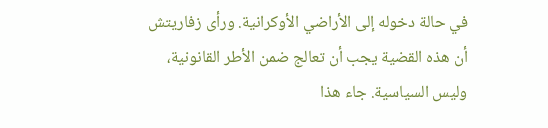في حالة دخوله إلى الأراضي الأوكرانية. ورأى زفاريتش أن هذه القضية يجب أن تعالج ضمن الأطر القانونية، وليس السياسية. جاء هذا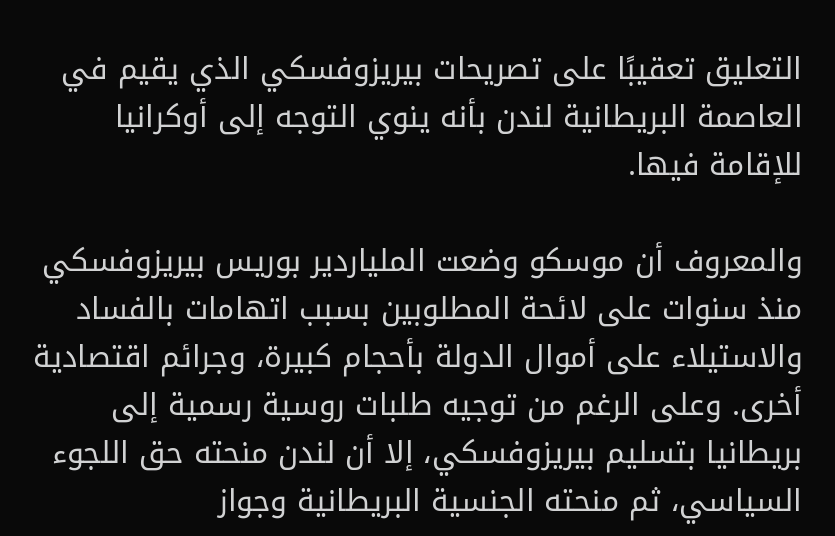التعليق تعقيبًا على تصريحات بيريزوفسكي الذي يقيم في العاصمة البريطانية لندن بأنه ينوي التوجه إلى أوكرانيا للإقامة فيها.

والمعروف أن موسكو وضعت الملياردير بوريس بيريزوفسكي منذ سنوات على لائحة المطلوبين بسبب اتهامات بالفساد والاستيلاء على أموال الدولة بأحجام كبيرة، وجرائم اقتصادية أخرى. وعلى الرغم من توجيه طلبات روسية رسمية إلى بريطانيا بتسليم بيريزوفسكي، إلا أن لندن منحته حق اللجوء السياسي، ثم منحته الجنسية البريطانية وجواز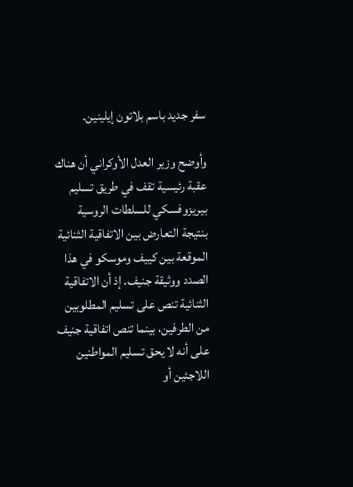سفر جديد باسم بلاتون إيلينين.

وأوضح وزير العدل الأوكراني أن هناك عقبة رئيسية تقف في طريق تسليم بيريزوفسكي للسلطات الروسية بنتيجة التعارض بين الاتفاقية الثنائية الموقعة بين كييف وموسكو في هذا الصدد ووثيقة جنيف. إذ أن الاتفاقية الثنائية تنص على تسليم المطلوبين من الطرفين، بينما تنص اتفاقية جنيف على أنه لا يحق تسليم المواطنين اللاجئين أو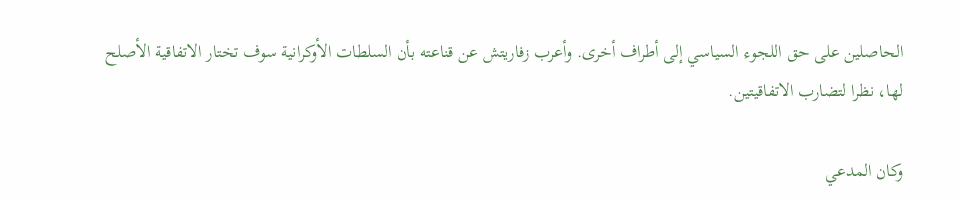الحاصلين على حق اللجوء السياسي إلى أطراف أخرى. وأعرب زفاريتش عن قناعته بأن السلطات الأوكرانية سوف تختار الاتفاقية الأصلح لها، نظرا لتضارب الاتفاقيتين.

وكان المدعي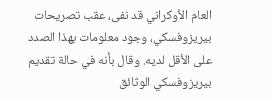العام الأوكراني قد نفى، عقب تصريحات بيريزوفسكي، وجود معلومات بهذا الصدد على الأقل لديه. وقال بأنه في حالة تقديم بيريزوفسكي الوثائق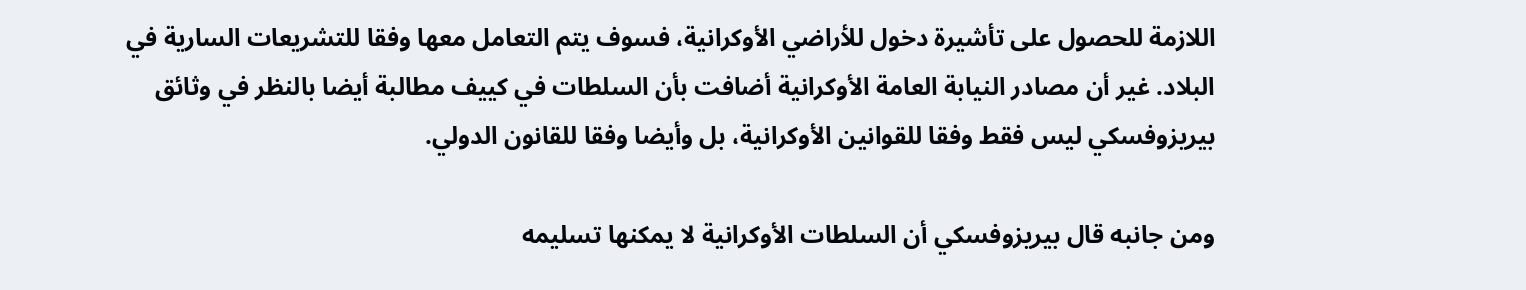اللازمة للحصول على تأشيرة دخول للأراضي الأوكرانية، فسوف يتم التعامل معها وفقا للتشريعات السارية في البلاد. غير أن مصادر النيابة العامة الأوكرانية أضافت بأن السلطات في كييف مطالبة أيضا بالنظر في وثائق بيريزوفسكي ليس فقط وفقا للقوانين الأوكرانية، بل وأيضا وفقا للقانون الدولي.

ومن جانبه قال بيريزوفسكي أن السلطات الأوكرانية لا يمكنها تسليمه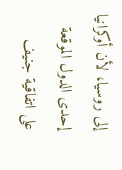إلى روسيا، لأن أوكرانيا إحدى الدول الموقعة على اتفاقية جنيف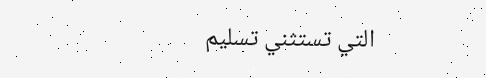التي تستثني تسليم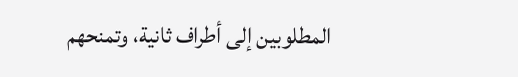المطلوبين إلى أطراف ثانية، وتمنحهم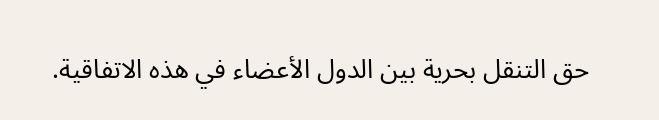حق التنقل بحرية بين الدول الأعضاء في هذه الاتفاقية.